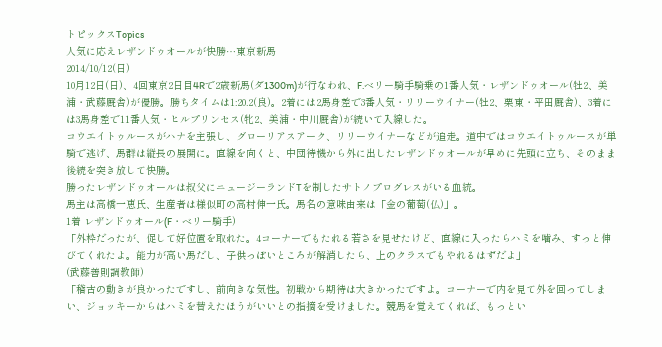トピックスTopics
人気に応えレザンドゥオールが快勝…東京新馬
2014/10/12(日)
10月12日(日)、4回東京2日目4Rで2歳新馬(ダ1300m)が行なわれ、F.ベリー騎手騎乗の1番人気・レザンドゥオール(牡2、美浦・武藤厩舎)が優勝。勝ちタイムは1:20.2(良)。2着には2馬身差で3番人気・リリーウイナー(牡2、栗東・平田厩舎)、3着には3馬身差で11番人気・ヒルプリンセス(牝2、美浦・中川厩舎)が続いて入線した。
コウエイトゥルースがハナを主張し、グローリアスアーク、リリーウイナーなどが追走。道中ではコウエイトゥルースが単騎で逃げ、馬群は縦長の展開に。直線を向くと、中団待機から外に出したレザンドゥオールが早めに先頭に立ち、そのまま後続を突き放して快勝。
勝ったレザンドゥオールは叔父にニュージーランドTを制したサトノプログレスがいる血統。
馬主は高橋一恵氏、生産者は様似町の高村伸一氏。馬名の意味由来は「金の葡萄(仏)」。
1着 レザンドゥオール(F・ベリー騎手)
「外枠だったが、促して好位置を取れた。4コーナーでもたれる若さを見せたけど、直線に入ったらハミを噛み、すっと伸びてくれたよ。能力が高い馬だし、子供っぽいところが解消したら、上のクラスでもやれるはずだよ」
(武藤善則調教師)
「稽古の動きが良かったですし、前向きな気性。初戦から期待は大きかったですよ。コーナーで内を見て外を回ってしまい、ジョッキーからはハミを替えたほうがいいとの指摘を受けました。競馬を覚えてくれば、もっとい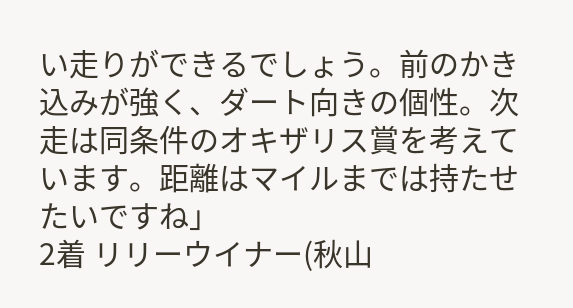い走りができるでしょう。前のかき込みが強く、ダート向きの個性。次走は同条件のオキザリス賞を考えています。距離はマイルまでは持たせたいですね」
2着 リリーウイナー(秋山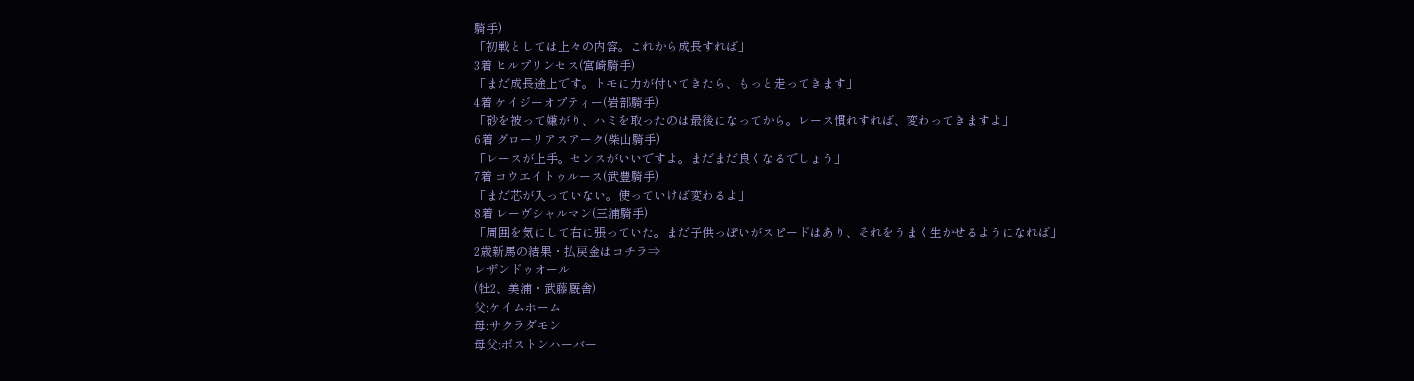騎手)
「初戦としては上々の内容。これから成長すれば」
3着 ヒルプリンセス(宮崎騎手)
「まだ成長途上です。トモに力が付いてきたら、もっと走ってきます」
4着 ケイジーオプティー(岩部騎手)
「砂を被って嫌がり、ハミを取ったのは最後になってから。レース慣れすれば、変わってきますよ」
6着 グローリアスアーク(柴山騎手)
「レースが上手。センスがいいですよ。まだまだ良くなるでしょう」
7着 コウエイトゥルース(武豊騎手)
「まだ芯が入っていない。使っていけば変わるよ」
8着 レーヴシャルマン(三浦騎手)
「周囲を気にして右に張っていた。まだ子供っぽいがスピードはあり、それをうまく生かせるようになれば」
2歳新馬の結果・払戻金はコチラ⇒
レザンドゥオール
(牡2、美浦・武藤厩舎)
父:ケイムホーム
母:サクラダモン
母父:ボストンハーバー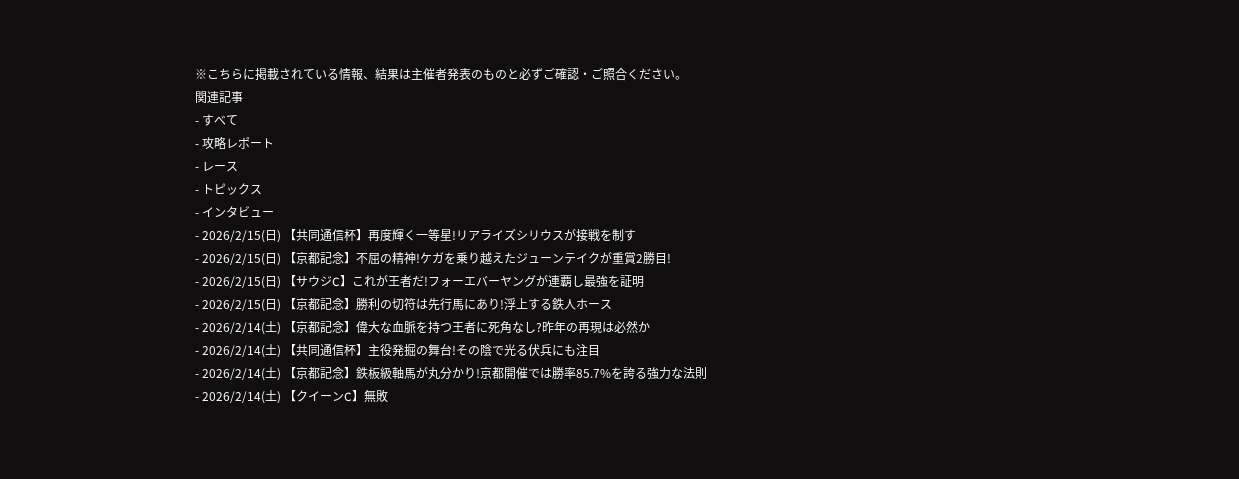※こちらに掲載されている情報、結果は主催者発表のものと必ずご確認・ご照合ください。
関連記事
- すべて
- 攻略レポート
- レース
- トピックス
- インタビュー
- 2026/2/15(日) 【共同通信杯】再度輝く一等星!リアライズシリウスが接戦を制す
- 2026/2/15(日) 【京都記念】不屈の精神!ケガを乗り越えたジューンテイクが重賞2勝目!
- 2026/2/15(日) 【サウジC】これが王者だ!フォーエバーヤングが連覇し最強を証明
- 2026/2/15(日) 【京都記念】勝利の切符は先行馬にあり!浮上する鉄人ホース
- 2026/2/14(土) 【京都記念】偉大な血脈を持つ王者に死角なし?昨年の再現は必然か
- 2026/2/14(土) 【共同通信杯】主役発掘の舞台!その陰で光る伏兵にも注目
- 2026/2/14(土) 【京都記念】鉄板級軸馬が丸分かり!京都開催では勝率85.7%を誇る強力な法則
- 2026/2/14(土) 【クイーンC】無敗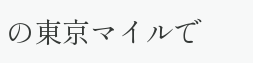の東京マイルで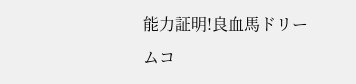能力証明!良血馬ドリームコ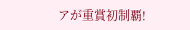アが重賞初制覇!